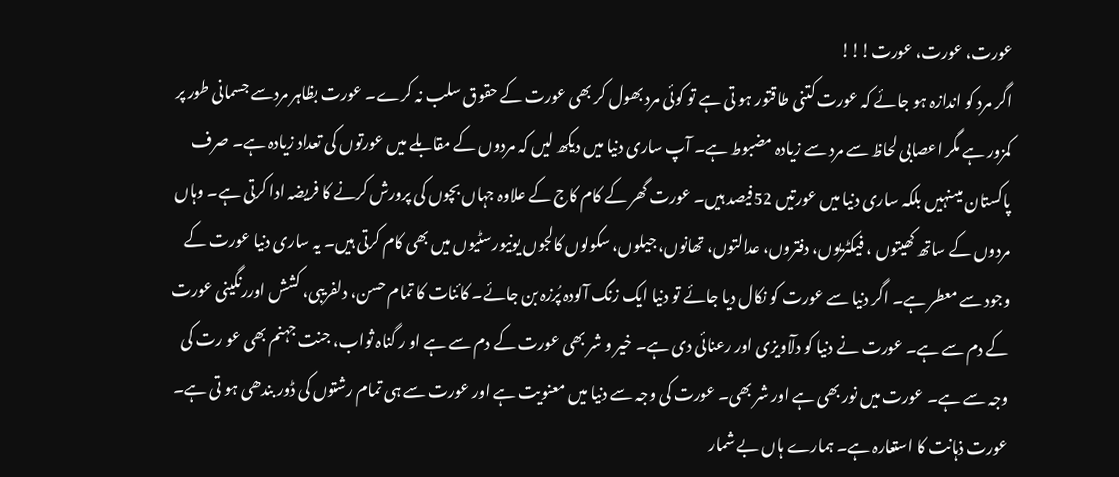عورت، عورت، عورت!!!
اگر مرد کو اندازہ ہو جائے کہ عورت کتنی طاقتور ہو تی ہے تو کوئی مرد بھول کر بھی عورت کے حقوق سلب نہ کرے۔ عورت بظاہر مردسے جسمانی طور پر کمزور ہے مگر اعصابی لحاظ سے مرد سے زیادہ مضبوط ہے۔ آپ ساری دنیا میں دیکھ لیں کہ مردوں کے مقابلے میں عورتوں کی تعداد زیادہ ہے۔ صرف پاکستان میںنہیں بلکہ ساری دنیا میں عورتیں 52فیصد ہیں۔ عورت گھر کے کام کاج کے علاوہ جہاں بچوں کی پرورش کرنے کا فریضہ ادا کرتی ہے۔ وہاں مردوں کے ساتھ کھیتوں ، فیکٹریوں، دفتروں، عدالتوں، تھانوں، جیلوں، سکولوں کالجوں یونیورسٹیوں میں بھی کام کرتی ہیں۔ یہ ساری دنیا عورت کے وجود سے معطر ہے۔ اگر دنیا سے عورت کو نکال دیا جائے تو دنیا ایک زنگ آلودہ پُرزہ بن جائے۔ کائنات کا تمام حسن، دلفریبی، کشش اوررنگینی عورت کے دم سے ہے۔ عورت نے دنیا کو دلٓاویزی اور رعنائی دی ہے۔ خیر و شر بھی عورت کے دم سے ہے او ر گناہ ثواب، جنت جہنم بھی عو رت کی وجہ سے ہے۔ عورت میں نور بھی ہے اور شر بھی۔ عورت کی وجہ سے دنیا میں معنویت ہے اور عورت سے ہی تمام رشتوں کی ڈور بندھی ہو تی ہے۔ عورت ذہانت کا استعارہ ہے۔ ہمارے ہاں بے شمار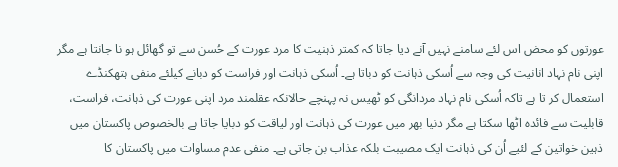عورتوں کو محض اس لئے سامنے نہیں آنے دیا جاتا کہ کمتر ذہنیت کا مرد عورت کے حُسن سے تو گھائل ہو نا جانتا ہے مگر اپنی نام نہاد انانیت کی وجہ سے اُسکی ذہانت کو دباتا ہے۔ اُسکی ذہانت اور فراست کو دبانے کیلئے منفی ہتھکنڈے استعمال کر تا ہے تاکہ اُسکی نام نہاد مردانگی کو ٹھیس نہ پہنچے حالانکہ عقلمند مرد اپنی عورت کی ذہانت، فراست، قابلیت سے فائدہ اٹھا سکتا ہے مگر دنیا بھر میں عورت کی ذہانت اور لیاقت کو دبایا جاتا ہے بالخصوص پاکستان میں ذہین خواتین کے لئیے اُن کی ذہانت ایک مصیبت بلکہ عذاب بن جاتی ہے۔ منفی عدم مساوات میں پاکستان کا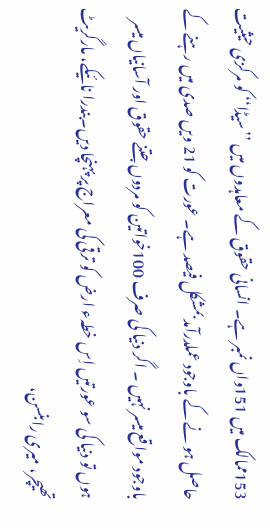153ممالک میں 151واں نمبر ہے۔ انسانی حقوق کے معاہدوں میں ’’سیڈا‘‘ کو مرکزی حیثیت حاصل ہو نے کے باوجود عملدرآمد بمشکل فیصد ہے۔ عورت کو 21 ویں صدی میں رہنے کے باوجود مواقع میسر نہیں ۔ اگر دنیا کی صرف 100خواتین کو مردوں جتنے حقوق اور آسانیاں میسر ہوں تو دنیا کی سو عورتیں اِس خطہء ارض کو ترقی کی معراج پر پہنچا دیں۔بندرا نائیکے، مارگریٹ تھیچر، میری رابنسن،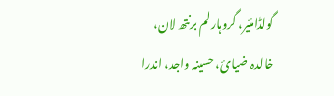گولڈامئیر، گروہارلم برنتھ لان، خالدہ ضیائ، حسینہ واجد، اندرا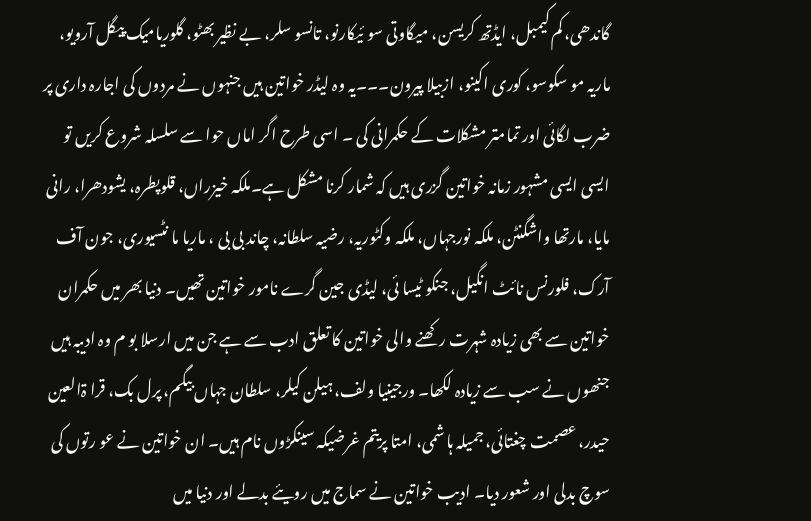گاندھی، کم کیمبل، ایڈتھ کریسن، میگاوتی سو ئیکارنو، تانسو سلر، بے نظیر بھٹو، گلوریامیک پیگل آرویو، ماریہ مو سکوسو، کوری اکینو، ازبیلا پیرون۔۔۔یہ وہ لیڈر خواتین ہیں جنہوں نے مردوں کی اجارہ داری پر ضرب لگائی اور تمامتر مشکلات کے حکمرانی کی ۔ اسی طرح اگر اماں حوا سے سلسلہ شروع کریں تو ایسی ایسی مشہور زمانہ خواتین گزری ہیں کہ شمار کرنا مشکل ہے۔ملکہ خیزراں، قلوپطرہ، یشودھرا، رانی مایا، مارتھا واشگنٹن، ملکہ نورجہاں، ملکہ وکٹوریہ، رضیہ سلطانہ، چاند بی بی ، ماریا ما نٹسیوری، جون آف آرک، فلورنس نائٹ انگیل، جنکو ٹیسا ئی، لیڈی جین گرے نامور خواتین تھیں۔ دنیا بھر میں حکمران خواتین سے بھی زیادہ شہرت رکھنے والی خواتین کا تعلق ادب سے ہے جن میں ارسلا بو م وہ ادیبہ ہیں جنھوں نے سب سے زیادہ لکھا۔ ورجینیا ولف، ہیلن کیلر، سلطان جہاں بیگم، پرل بک، قرا ۃالعین حیدر، عصمت چغتائی، جمیلہ ہا شمی، امتا پریتم غرضیکہ سینکڑوں نام ہیں۔ ان خواتین نے عو رتوں کی سوچ بدلی اور شعور دیا۔ ادیب خواتین نے سماج میں رویئے بدلے اور دنیا میں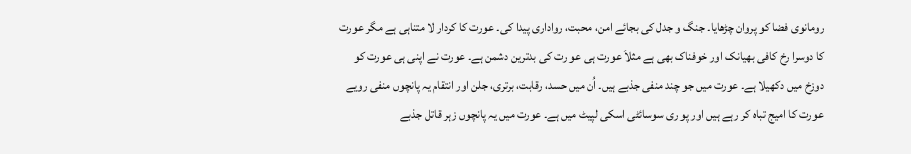رومانوی فضا کو پروان چڑھایا۔ جنگ و جدل کی بجائے امن، محبت، رواداری پیدا کی۔ عورت کا کردار لا متناہی ہے مگر عورت کا دوسرا رخ کافی بھیانک اور خوفناک بھی ہے مثلاَ عورت ہی عو رت کی بدترین دشمن ہے۔ عورت نے اپنی ہی عورت کو دوزخ میں دکھیلا ہے۔ عورت میں جو چند منفی جذبے ہیں۔ اُن میں حسد، رقابت، برتری، جلن اور انتقام یہ پانچوں منفی رویے عورت کا امیج تباہ کر رہے ہیں اور پو ری سوسائٹی اسکی لپیٹ میں ہے۔ عورت میں یہ پانچوں زہر قاتل جذبے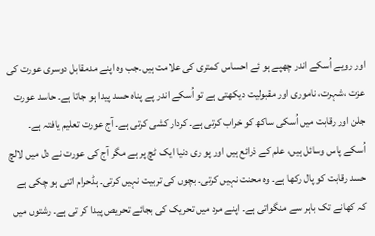اور رویے اُسکے اندر چھپے ہو ئے احساس کمتری کی علامت ہیں۔جب وہ اپنے مدمقابل دوسری عورت کی عزت ،شہرت، ناموری اور مقبولیت دیکھتی ہے تو اُسکے اندر پے پناہ حسد پیدا ہو جاتا ہے۔ حاسد عورت جلن اور رقابت میں اُسکی ساکھ کو خراب کرتی ہے۔ کردار کشی کرتی ہے۔ آج عورت تعلیم یافتہ ہے۔ اُسکے پاس وسائل ہیں، علم کے ذرائع ہیں اور پو ری دنیا ایک ٹچ پر ہے مگر آج کی عورت نے دل میں لالچ حسد رقابت کو پال رکھا ہے۔ وہ محنت نہیں کرتی۔ بچوں کی تربیت نہیں کرتی۔ ہڈحرام اتنی ہو چکی ہے کہ کھانے تک باہر سے منگواتی ہے۔ اپنے مرد میں تحریک کی بجائے تحریص پیدا کر تی ہے۔ رشتوں میں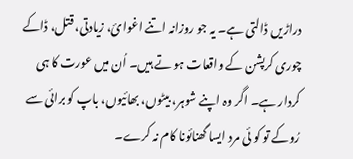دراڑیں ڈالتی ہے۔ یہ جو روزانہ اتنے اغوائ، زیادتی، قتل، ڈاکے چوری کرپشن کے واقعات ہو تے ہیں۔ اُن میں عورت کا ہی کردار ہے۔ اگر وہ اپنے شوہر، بیٹوں، بھائیوں، باپ کو برائی سے رُوکے تو کو ئی مرد ایسا گھنائونا کام نہ کرے۔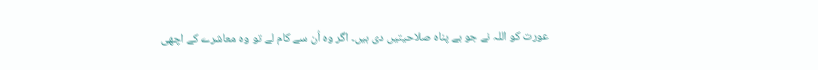عورت کو اللہ نے جو بے پناہ صلاحیتیں دی ہیں۔ اگر وہ اُن سے کام لے تو وہ معاشرے کے اچھی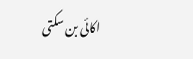اکائی بن سکتی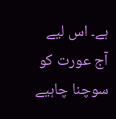ہے۔ اس لیے آج عورت کو سوچنا چاہیے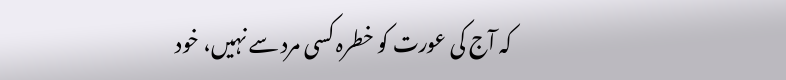کہ آج کی عورت کو خطرہ کسی مرد سے نہیں، خود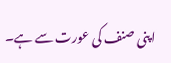اپنی صنف کی عورت سے ہے۔